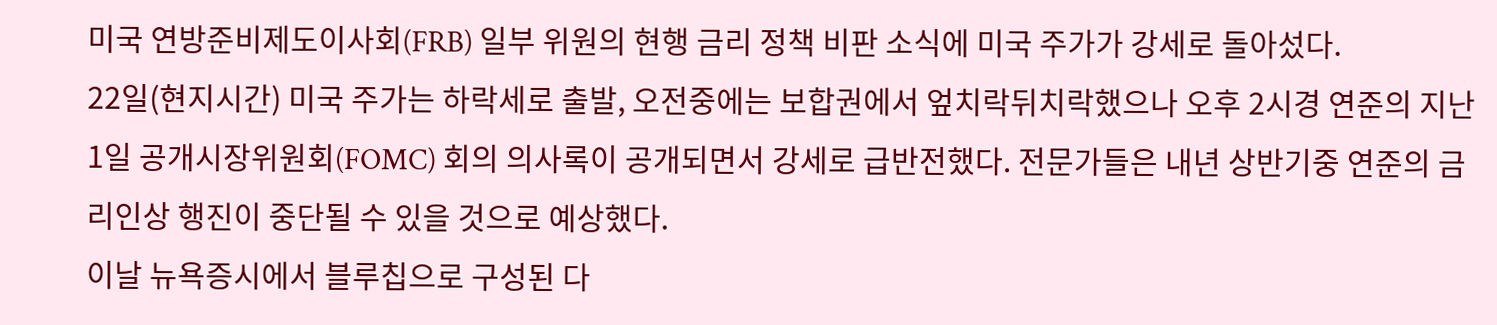미국 연방준비제도이사회(FRB) 일부 위원의 현행 금리 정책 비판 소식에 미국 주가가 강세로 돌아섰다.
22일(현지시간) 미국 주가는 하락세로 출발, 오전중에는 보합권에서 엎치락뒤치락했으나 오후 2시경 연준의 지난 1일 공개시장위원회(FOMC) 회의 의사록이 공개되면서 강세로 급반전했다. 전문가들은 내년 상반기중 연준의 금리인상 행진이 중단될 수 있을 것으로 예상했다.
이날 뉴욕증시에서 블루칩으로 구성된 다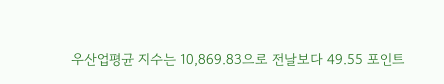우산업평균 지수는 10,869.83으로 전날보다 49.55 포인트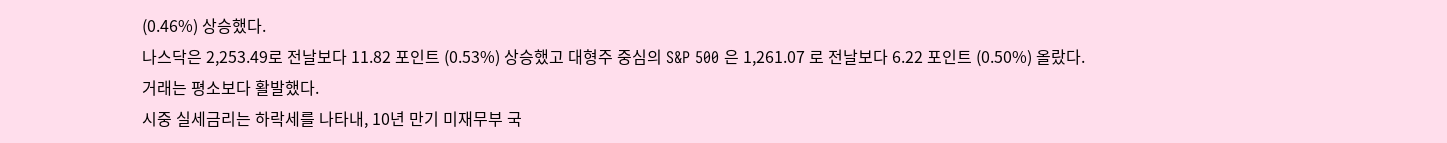(0.46%) 상승했다.
나스닥은 2,253.49로 전날보다 11.82 포인트 (0.53%) 상승했고 대형주 중심의 S&P 500 은 1,261.07 로 전날보다 6.22 포인트 (0.50%) 올랐다.
거래는 평소보다 활발했다.
시중 실세금리는 하락세를 나타내, 10년 만기 미재무부 국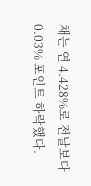채는 연 4.428%로 전날보다 0.03% 포인트 하락했다.